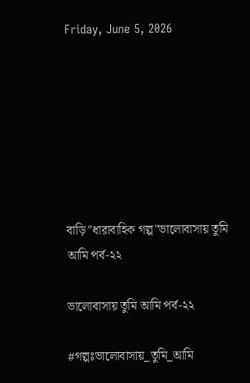Friday, June 5, 2026







বাড়ি"ধারাবাহিক গল্প"ভালোবাসায় তুমি আমি পর্ব-২২

ভালোবাসায় তুমি আমি পর্ব-২২

#গল্পঃভালোবাসায়_তুমি_আমি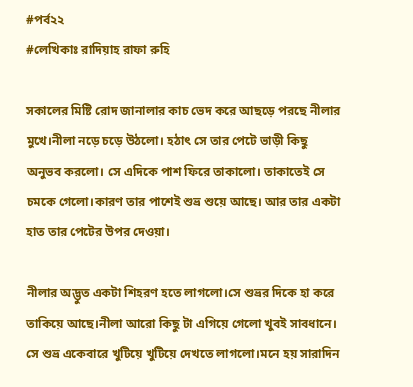#পর্ব২২
#লেখিকাঃ রাদিয়াহ রাফা রুহি

সকালের মিষ্টি রোদ জানালার কাচ ভেদ করে আছড়ে পরছে নীলার মুখে।নীলা নড়ে চড়ে উঠলো। হঠাৎ সে তার পেটে ভাড়ী কিছু অনুভব করলো। সে এদিকে পাশ ফিরে তাকালো। তাকাতেই সে চমকে গেলো।কারণ তার পাশেই শুভ্র শুয়ে আছে। আর তার একটা হাত তার পেটের উপর দেওয়া।

নীলার অদ্ভুত একটা শিহরণ হতে লাগলো।সে শুভ্রর দিকে হা করে তাকিয়ে আছে।নীলা আরো কিছু টা এগিয়ে গেলো খুবই সাবধানে।
সে শুভ্র একেবারে খুটিয়ে খুটিয়ে দেখতে লাগলো।মনে হয় সারাদিন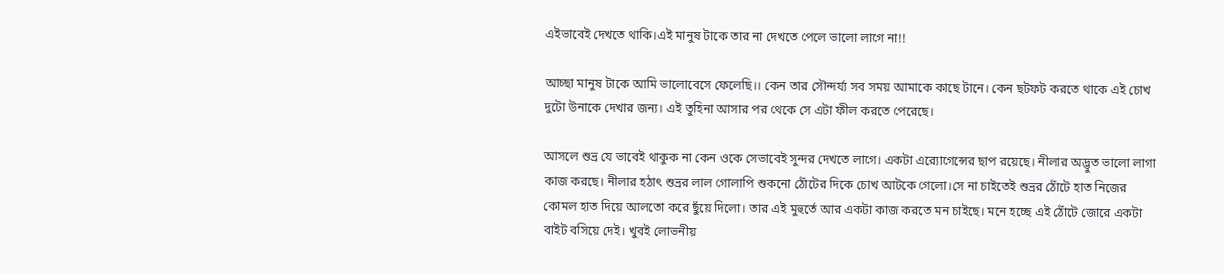এইভাবেই দেখতে থাকি।এই মানুষ টাকে তার না দেখতে পেলে ভালো লাগে না!!

আচ্ছা মানুষ টাকে আমি ভালোবেসে ফেলেছি।। কেন তার সৌন্দর্য্য সব সময় আমাকে কাছে টানে। কেন ছটফট করতে থাকে এই চোখ দুটো উনাকে দেখার জন্য। এই তুহিনা আসার পর থেকে সে এটা ফীল করতে পেরেছে।

আসলে শুভ্র যে ভাবেই থাকুক না কেন ওকে সেভাবেই সুন্দর দেখতে লাগে। একটা এর‍্যোগেন্সের ছাপ রয়েছে। নীলার অদ্ভুত ভালো লাগা কাজ করছে। নীলার হঠাৎ শুভ্রর লাল গোলাপি শুকনো ঠোঁটের দিকে চোখ আটকে গেলো।সে না চাইতেই শুভ্রর ঠোঁটে হাত নিজের কোমল হাত দিয়ে আলতো করে ছুঁয়ে দিলো। তার এই মুহুর্তে আর একটা কাজ করতে মন চাইছে। মনে হচ্ছে এই ঠোঁটে জোরে একটা বাইট বসিয়ে দেই। খুবই লোভনীয়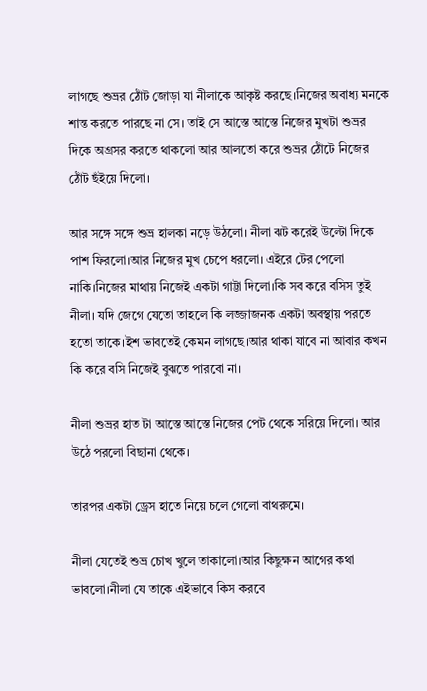লাগছে শুভ্রর ঠোঁট জোড়া যা নীলাকে আকৃষ্ট করছে।নিজের অবাধ্য মনকে শান্ত করতে পারছে না সে। তাই সে আস্তে আস্তে নিজের মুখটা শুভ্রর দিকে অগ্রসর করতে থাকলো আর আলতো করে শুভ্রর ঠোঁটে নিজের ঠোঁট ছঁইয়ে দিলো।

আর সঙ্গে সঙ্গে শুভ্র হালকা নড়ে উঠলো। নীলা ঝট করেই উল্টো দিকে পাশ ফিরলো।আর নিজের মুখ চেপে ধরলো। এইরে টের পেলো নাকি।নিজের মাথায় নিজেই একটা গাট্টা দিলো।কি সব করে বসিস তুই নীলা। যদি জেগে যেতো তাহলে কি লজ্জাজনক একটা অবস্থায় পরতে হতো তাকে।ইশ ভাবতেই কেমন লাগছে।আর থাকা যাবে না আবার কখন কি করে বসি নিজেই বুঝতে পারবো না।

নীলা শুভ্রর হাত টা আস্তে আস্তে নিজের পেট থেকে সরিয়ে দিলো। আর উঠে পরলো বিছানা থেকে।

তারপর একটা ড্রেস হাতে নিয়ে চলে গেলো বাথরুমে।

নীলা যেতেই শুভ্র চোখ খুলে তাকালো।আর কিছুক্ষন আগের কথা ভাবলো।নীলা যে তাকে এইভাবে কিস করবে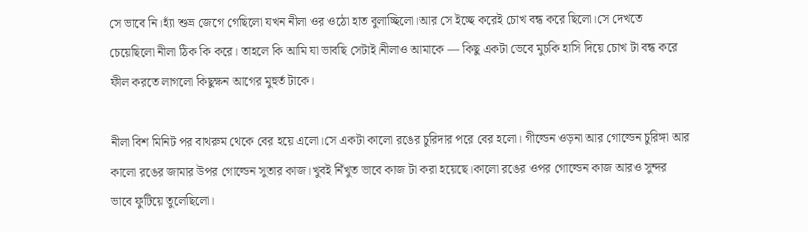সে ভাবে নি।হ্যাঁ শুভ্র জেগে গেছিলো যখন নীলা ওর ওঠো হাত বুলাচ্ছিলো।আর সে ইচ্ছে করেই চোখ বন্ধ করে ছিলো।সে দেখতে চেয়েছিলো নীলা ঠিক কি করে। তাহলে কি আমি যা ভাবছি সেটাই।নীলাও আমাকে — কিছু একটা ভেবে মুচকি হাসি দিয়ে চোখ টা বন্ধ করে ফীল করতে লাগলো কিছুক্ষন আগের মুহুর্ত টাকে।

নীলা বিশ মিনিট পর বাথরুম থেকে বের হয়ে এলো।সে একটা কালো রঙের চুরিদার পরে বের হলো। গীল্ডেন ওড়না আর গোল্ডেন চুরিঙ্গা আর কালো রঙের জামার উপর গোল্ডেন সুতার কাজ।খুবই নিঁখুত ভাবে কাজ টা করা হয়েছে।কালো রঙের ওপর গোল্ডেন কাজ আরও সুন্দর ভাবে ফুটিয়ে তুলেছিলো।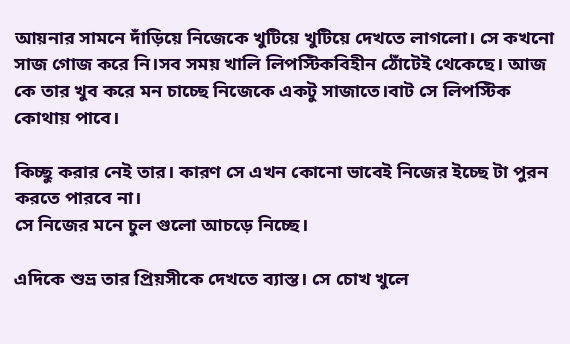আয়নার সামনে দাঁড়িয়ে নিজেকে খুটিয়ে খুটিয়ে দেখতে লাগলো। সে কখনো সাজ গোজ করে নি।সব সময় খালি লিপস্টিকবিহীন ঠোঁটেই থেকেছে। আজ কে তার খুব করে মন চাচ্ছে নিজেকে একটু সাজাতে।বাট সে লিপস্টিক কোথায় পাবে।

কিচ্ছু করার নেই তার। কারণ সে এখন কোনো ভাবেই নিজের ইচ্ছে টা পুরন করতে পারবে না।
সে নিজের মনে চুল গুলো আচড়ে নিচ্ছে।

এদিকে শুভ্র তার প্রিয়সীকে দেখতে ব্যাস্ত। সে চোখ খুলে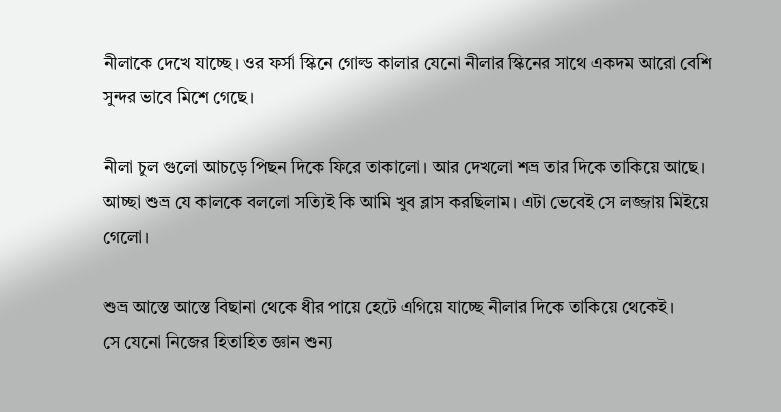নীলাকে দেখে যাচ্ছে। ওর ফর্সা স্কিনে গোল্ড কালার যেনো নীলার স্কিনের সাথে একদম আরো বেশি সুন্দর ভাবে মিশে গেছে।

নীলা চুল গুলো আচড়ে পিছন দিকে ফিরে তাকালো। আর দেখলো শভ্র তার দিকে তাকিয়ে আছে। আচ্ছা শুভ্র যে কালকে বললো সত্যিই কি আমি খুব ব্লাস করছিলাম। এটা ভেবেই সে লজ্জায় মিইয়ে গেলো।

শুভ্র আস্তে আস্তে বিছানা থেকে ধীর পায়ে হেটে এগিয়ে যাচ্ছে নীলার দিকে তাকিয়ে থেকেই।
সে যেনো নিজের হিতাহিত জ্ঞান শুন্য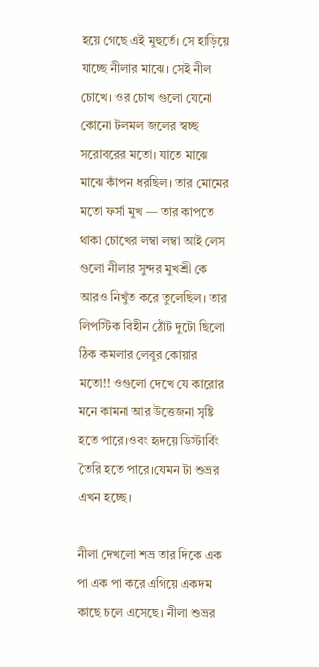হয়ে গেছে এই মুহুর্তে। সে হাড়িয়ে যাচ্ছে নীলার মাঝে। সেই নীল চোখে। ওর চোখ গুলো যেনো কোনো টলমল জলের স্বচ্ছ সরোবরের মতো। যাতে মাঝে মাঝে কাঁপন ধরছিল। তার মোমের মতো ফর্সা মুখ — তার কাপতে থাকা চোখের লম্বা লম্বা আই লেস গুলো নীলার সুন্দর মুখশ্রী কে আরও নিখুঁত করে তুলেছিল। তার লিপস্টিক বিহীন ঠোঁট দুটো ছিলো ঠিক কমলার লেবুর কোয়ার মতো!! ওগুলো দেখে যে কারোর মনে কামনা আর উত্তেজনা সৃষ্টি হতে পারে।ওবং হৃদয়ে ডিস্টার্বিং তৈরি হতে পারে।যেমন টা শুভ্রর এখন হচ্ছে।

নীলা দেখলো শভ্র তার দিকে এক পা এক পা করে এগিয়ে একদম কাছে চলে এসেছে। নীলা শুভ্রর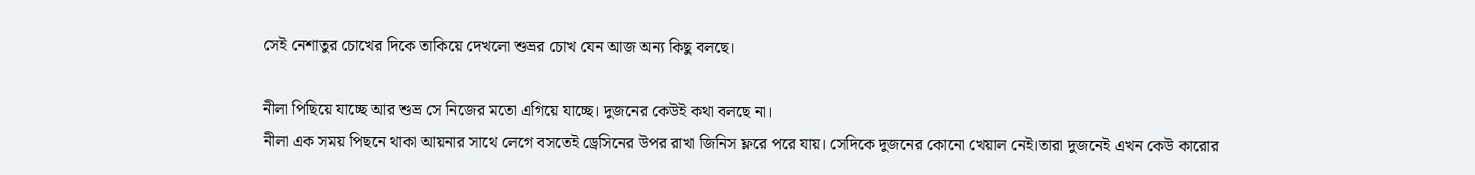সেই নেশাতুর চোখের দিকে তাকিয়ে দেখলো শুভ্রর চোখ যেন আজ অন্য কিছু বলছে।

নীলা পিছিয়ে যাচ্ছে আর শুভ্র সে নিজের মতো এগিয়ে যাচ্ছে। দুজনের কেউই কথা বলছে না।
নীলা এক সময় পিছনে থাকা আয়নার সাথে লেগে বসতেই ড্রেসিনের উপর রাখা জিনিস ফ্লরে পরে যায়। সেদিকে দুজনের কোনো খেয়াল নেই।তারা দুজনেই এখন কেউ কারোর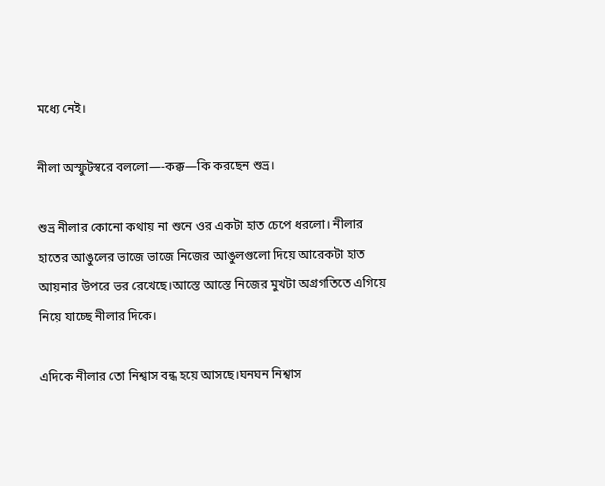মধ্যে নেই।

নীলা অস্ফুটস্বরে বললো—-কক্ক—কি করছেন শুভ্র।

শুভ্র নীলার কোনো কথায় না শুনে ওর একটা হাত চেপে ধরলো। নীলার হাতের আঙুলের ভাজে ভাজে নিজের আঙুলগুলো দিয়ে আরেকটা হাত আয়নার উপরে ভর রেখেছে।আস্তে আস্তে নিজের মুখটা অগ্রগতিতে এগিয়ে নিয়ে যাচ্ছে নীলার দিকে।

এদিকে নীলার তো নিশ্বাস বন্ধ হয়ে আসছে।ঘনঘন নিশ্বাস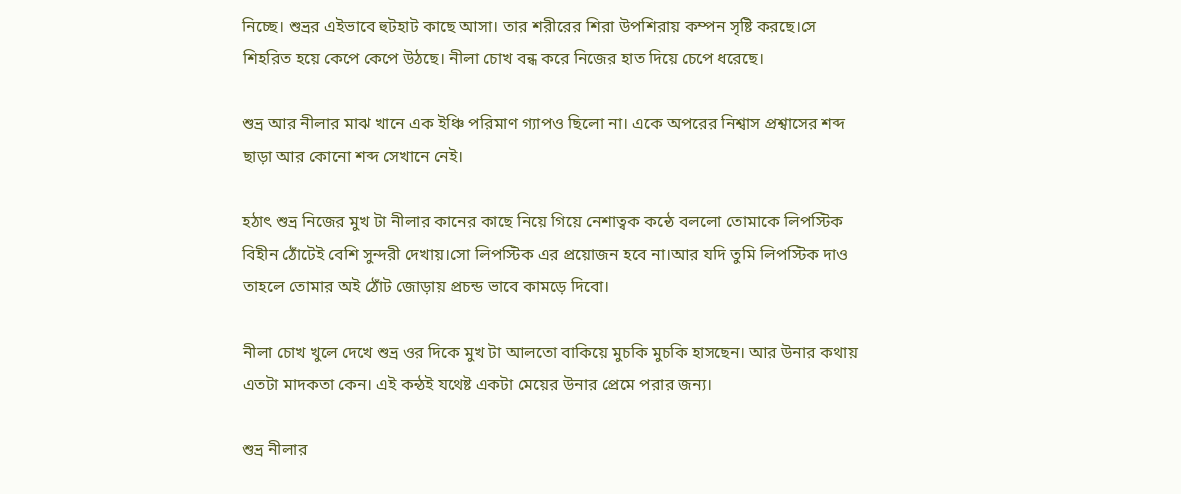নিচ্ছে। শুভ্রর এইভাবে হুটহাট কাছে আসা। তার শরীরের শিরা উপশিরায় কম্পন সৃষ্টি করছে।সে শিহরিত হয়ে কেপে কেপে উঠছে। নীলা চোখ বন্ধ করে নিজের হাত দিয়ে চেপে ধরেছে।

শুভ্র আর নীলার মাঝ খানে এক ইঞ্চি পরিমাণ গ্যাপও ছিলো না। একে অপরের নিশ্বাস প্রশ্বাসের শব্দ ছাড়া আর কোনো শব্দ সেখানে নেই।

হঠাৎ শুভ্র নিজের মুখ টা নীলার কানের কাছে নিয়ে গিয়ে নেশাত্বক কন্ঠে বললো তোমাকে লিপস্টিক বিহীন ঠোঁটেই বেশি সুন্দরী দেখায়।সো লিপস্টিক এর প্রয়োজন হবে না।আর যদি তুমি লিপস্টিক দাও তাহলে তোমার অই ঠোঁট জোড়ায় প্রচন্ড ভাবে কামড়ে দিবো।

নীলা চোখ খুলে দেখে শুভ্র ওর দিকে মুখ টা আলতো বাকিয়ে মুচকি মুচকি হাসছেন। আর উনার কথায় এতটা মাদকতা কেন। এই কন্ঠই যথেষ্ট একটা মেয়ের উনার প্রেমে পরার জন্য।

শুভ্র নীলার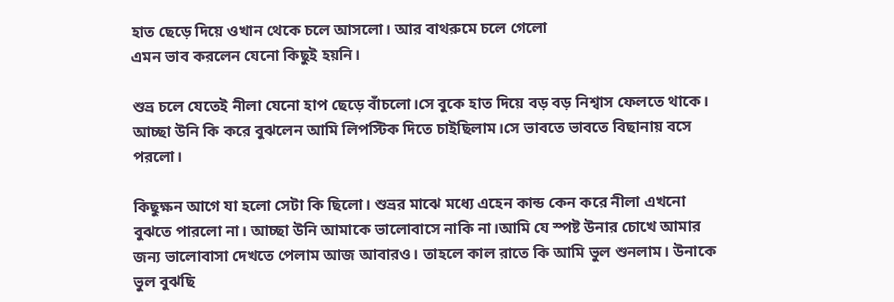হাত ছেড়ে দিয়ে ওখান থেকে চলে আসলো। আর বাথরুমে চলে গেলো
এমন ভাব করলেন যেনো কিছুই হয়নি।

শুভ্র চলে যেতেই নীলা যেনো হাপ ছেড়ে বাঁচলো।সে বুকে হাত দিয়ে বড় বড় নিশ্বাস ফেলতে থাকে। আচ্ছা উনি কি করে বুঝলেন আমি লিপস্টিক দিতে চাইছিলাম।সে ভাবতে ভাবতে বিছানায় বসে পরলো।

কিছুক্ষন আগে যা হলো সেটা কি ছিলো। শুভ্রর মাঝে মধ্যে এহেন কান্ড কেন করে নীলা এখনো বুঝতে পারলো না। আচ্ছা উনি আমাকে ভালোবাসে নাকি না।আমি যে স্পষ্ট উনার চোখে আমার জন্য ভালোবাসা দেখতে পেলাম আজ আবারও। তাহলে কাল রাতে কি আমি ভুল শুনলাম। উনাকে ভুল বুঝছি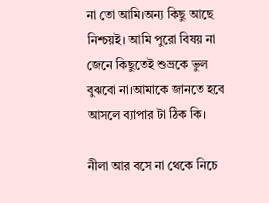না তো আমি।অন্য কিছু আছে নিশ্চয়ই। আমি পুরো বিষয় না জেনে কিছুতেই শুভ্রকে ভুল বুঝবো না।আমাকে জানতে হবে আসলে ব্যাপার টা ঠিক কি।

নীলা আর বসে না থেকে নিচে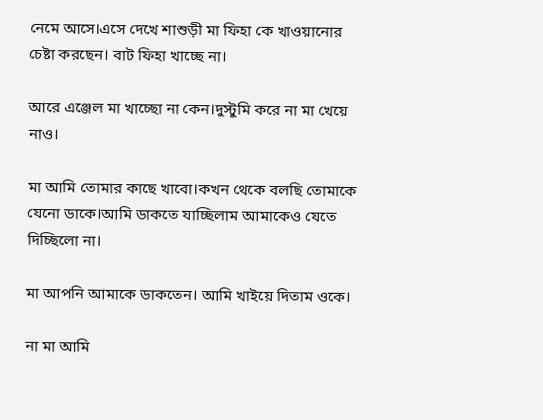নেমে আসে।এসে দেখে শাশুড়ী মা ফিহা কে খাওয়ানোর চেষ্টা করছেন। বাট ফিহা খাচ্ছে না।

আরে এঞ্জেল মা খাচ্ছো না কেন।দুস্টুমি করে না মা খেয়ে নাও।

মা আমি তোমার কাছে খাবো।কখন থেকে বলছি তোমাকে যেনো ডাকে।আমি ডাকতে যাচ্ছিলাম আমাকেও যেতে দিচ্ছিলো না।

মা আপনি আমাকে ডাকতেন। আমি খাইয়ে দিতাম ওকে।

না মা আমি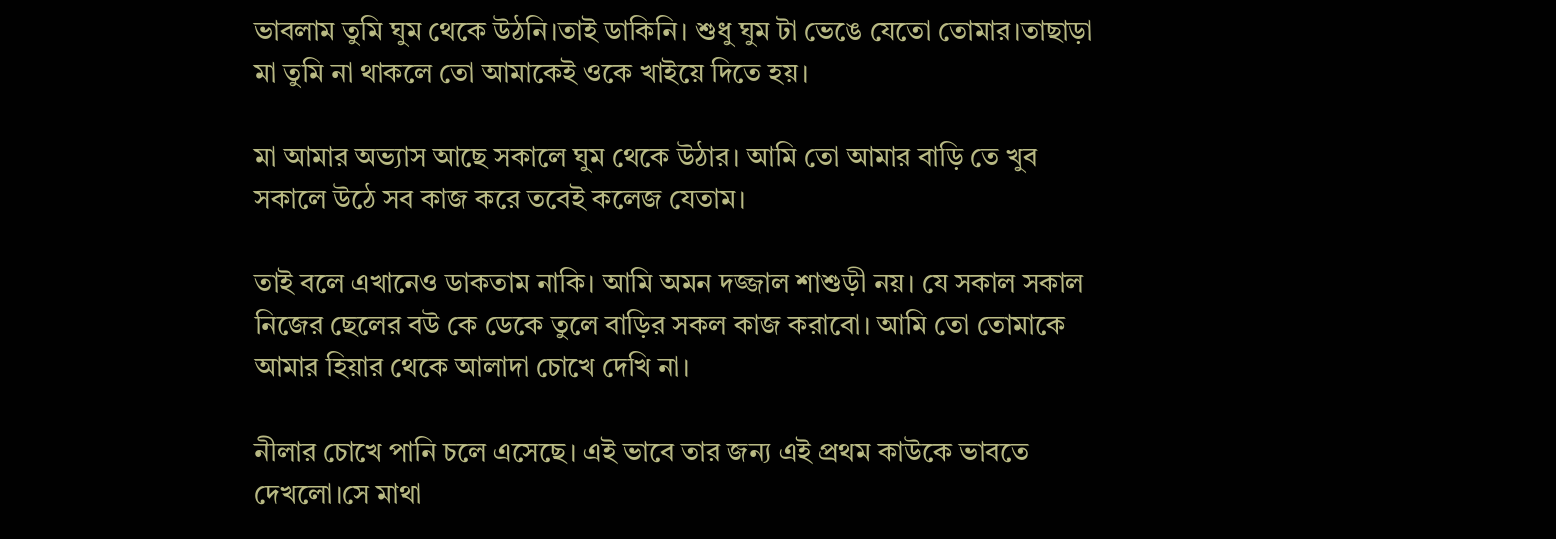ভাবলাম তুমি ঘুম থেকে উঠনি।তাই ডাকিনি। শুধু ঘুম টা ভেঙে যেতো তোমার।তাছাড়া মা তুমি না থাকলে তো আমাকেই ওকে খাইয়ে দিতে হয়।

মা আমার অভ্যাস আছে সকালে ঘুম থেকে উঠার। আমি তো আমার বাড়ি তে খুব সকালে উঠে সব কাজ করে তবেই কলেজ যেতাম।

তাই বলে এখানেও ডাকতাম নাকি। আমি অমন দজ্জাল শাশুড়ী নয়। যে সকাল সকাল নিজের ছেলের বউ কে ডেকে তুলে বাড়ির সকল কাজ করাবো। আমি তো তোমাকে আমার হিয়ার থেকে আলাদা চোখে দেখি না।

নীলার চোখে পানি চলে এসেছে। এই ভাবে তার জন্য এই প্রথম কাউকে ভাবতে দেখলো।সে মাথা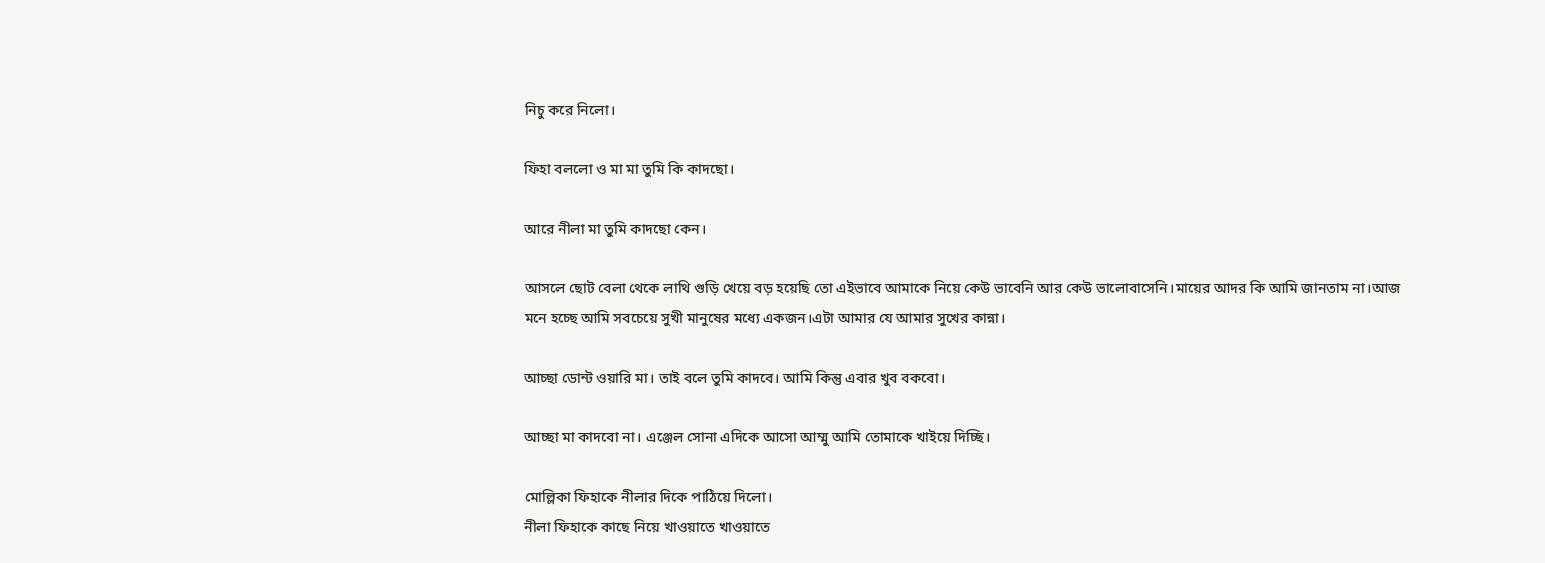নিচু করে নিলো।

ফিহা বললো ও মা মা তুমি কি কাদছো।

আরে নীলা মা তুমি কাদছো কেন।

আসলে ছোট বেলা থেকে লাথি গুড়ি খেয়ে বড় হয়েছি তো এইভাবে আমাকে নিয়ে কেউ ভাবেনি আর কেউ ভালোবাসেনি।মায়ের আদর কি আমি জানতাম না।আজ মনে হচ্ছে আমি সবচেয়ে সুখী মানুষের মধ্যে একজন।এটা আমার যে আমার সুখের কান্না।

আচ্ছা ডোন্ট ওয়ারি মা। তাই বলে তুমি কাদবে। আমি কিন্তু এবার খুব বকবো।

আচ্ছা মা কাদবো না। এঞ্জেল সোনা এদিকে আসো আম্মু আমি তোমাকে খাইয়ে দিচ্ছি।

মোল্লিকা ফিহাকে নীলার দিকে পাঠিয়ে দিলো।
নীলা ফিহাকে কাছে নিয়ে খাওয়াতে খাওয়াতে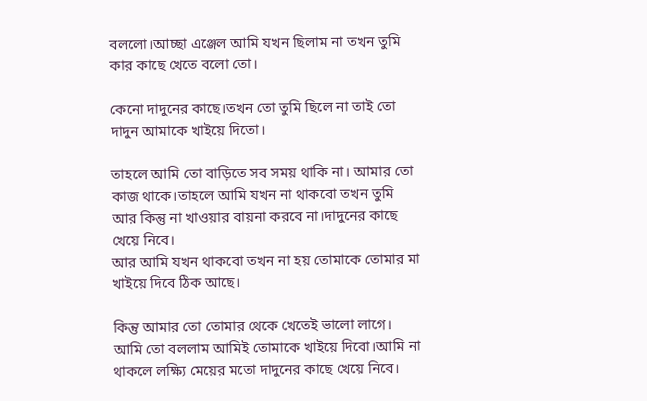বললো।আচ্ছা এঞ্জেল আমি যখন ছিলাম না তখন তুমি কার কাছে খেতে বলো তো।

কেনো দাদুনের কাছে।তখন তো তুমি ছিলে না তাই তো দাদুন আমাকে খাইয়ে দিতো।

তাহলে আমি তো বাড়িতে সব সময় থাকি না। আমার তো কাজ থাকে।তাহলে আমি যখন না থাকবো তখন তুমি আর কিন্তু না খাওয়ার বায়না করবে না।দাদুনের কাছে খেয়ে নিবে।
আর আমি যখন থাকবো তখন না হয় তোমাকে তোমার মা খাইয়ে দিবে ঠিক আছে।

কিন্তু আমার তো তোমার থেকে খেতেই ভালো লাগে।
আমি তো বললাম আমিই তোমাকে খাইয়ে দিবো।আমি না থাকলে লক্ষ্যি মেয়ের মতো দাদুনের কাছে খেয়ে নিবে।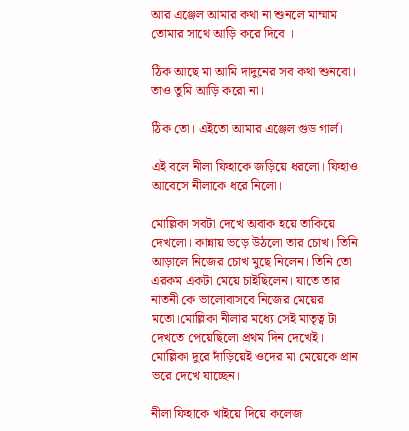আর এঞ্জেল আমার কথা না শুনলে মাম্মাম তোমার সাথে আড়ি করে দিবে ।

ঠিক আছে মা আমি দাদুনের সব কথা শুনবো। তাও তুমি আড়ি করো না।

ঠিক তো। এইতো আমার এঞ্জেল গুড গার্ল।

এই বলে নীলা ফিহাকে জড়িয়ে ধরলো। ফিহাও আবেসে নীলাকে ধরে নিলো।

মোল্লিকা সবটা দেখে অবাক হয়ে তাকিয়ে দেখলো। কান্নায় ভড়ে উঠলো তার চোখ। তিনি আড়ালে নিজের চোখ মুছে নিলেন। তিনি তো এরকম একটা মেয়ে চাইছিলেন। যাতে তার নাতনী কে ভালোবাসবে নিজের মেয়ের মতো।মোল্লিকা নীলার মধ্যে সেই মাতৃত্ব টা দেখতে পেয়েছিলো প্রথম দিন দেখেই। মোল্লিকা দুরে দাঁড়িয়েই ওদের মা মেয়েকে প্রান ভরে দেখে যাচ্ছেন।

নীলা ফিহাকে খাইয়ে দিয়ে কলেজ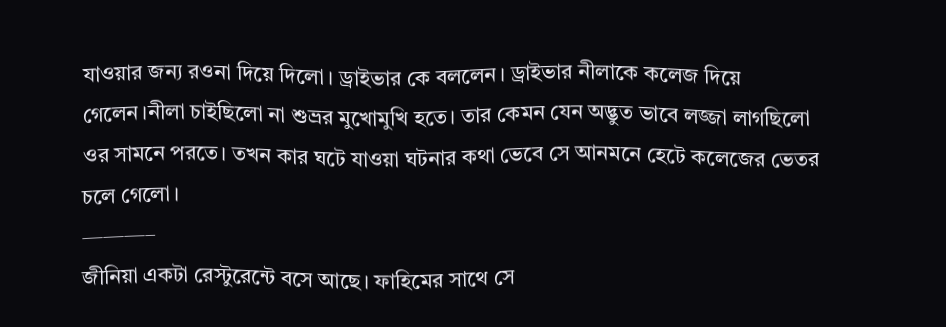যাওয়ার জন্য রওনা দিয়ে দিলো। ড্রাইভার কে বললেন। ড্রাইভার নীলাকে কলেজ দিয়ে গেলেন।নীলা চাইছিলো না শুভ্রর মুখোমুখি হতে। তার কেমন যেন অদ্ভুত ভাবে লজ্জা লাগছিলো ওর সামনে পরতে। তখন কার ঘটে যাওয়া ঘটনার কথা ভেবে সে আনমনে হেটে কলেজের ভেতর চলে গেলো।
———–
জীনিয়া একটা রেস্টুরেন্টে বসে আছে। ফাহিমের সাথে সে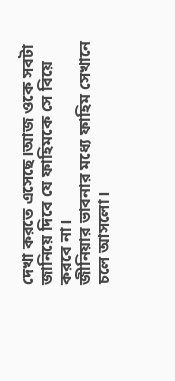দেখা করতে এসেছে।আজ ওকে সবটা জানিয়ে দিবে যে ফাহিমকে সে বিয়ে করবে না।
জীনিয়ার ভাবনার মধ্যে ফাহিম সেখানে চলে আসলো।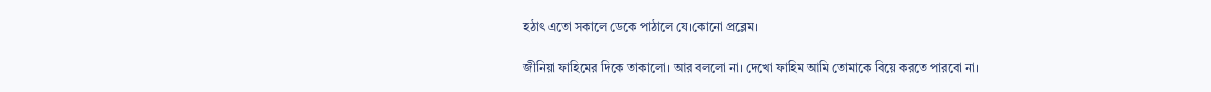হঠাৎ এতো সকালে ডেকে পাঠালে যে।কোনো প্রব্লেম।

জীনিয়া ফাহিমের দিকে তাকালো। আর বললো না। দেখো ফাহিম আমি তোমাকে বিয়ে করতে পারবো না।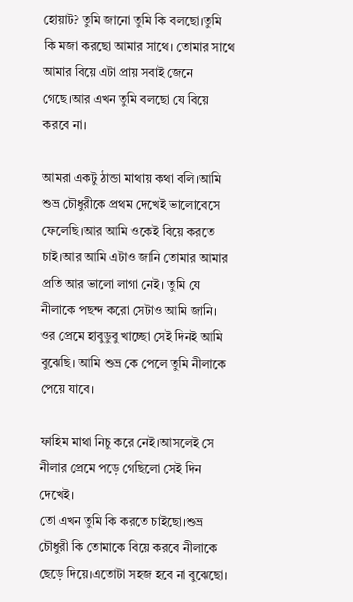হোয়াট? তুমি জানো তুমি কি বলছো।তুমি কি মজা করছো আমার সাথে। তোমার সাথে আমার বিয়ে এটা প্রায় সবাই জেনে গেছে।আর এখন তুমি বলছো যে বিয়ে করবে না।

আমরা একটু ঠান্ডা মাথায় কথা বলি।আমি শুভ্র চৌধুরীকে প্রথম দেখেই ভালোবেসে ফেলেছি।আর আমি ওকেই বিয়ে করতে চাই।আর আমি এটাও জানি তোমার আমার প্রতি আর ভালো লাগা নেই। তুমি যে নীলাকে পছন্দ করো সেটাও আমি জানি। ওর প্রেমে হাবুডুবু খাচ্ছো সেই দিনই আমি বুঝেছি। আমি শুভ্র কে পেলে তুমি নীলাকে পেয়ে যাবে।

ফাহিম মাথা নিচু করে নেই।আসলেই সে নীলার প্রেমে পড়ে গেছিলো সেই দিন দেখেই।
তো এখন তুমি কি করতে চাইছো।শুভ্র চৌধুরী কি তোমাকে বিয়ে করবে নীলাকে ছেড়ে দিয়ে।এতোটা সহজ হবে না বুঝেছো।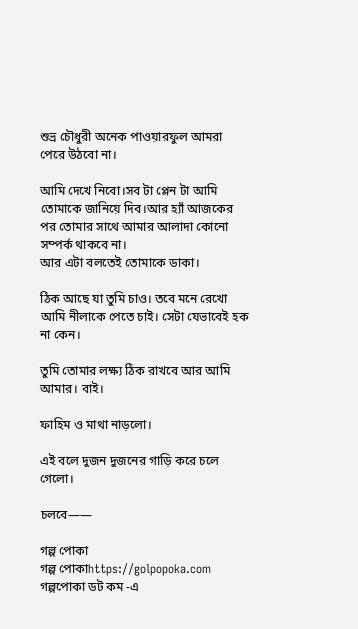শুভ্র চৌধুরী অনেক পাওয়ারফুল আমরা পেরে উঠবো না।

আমি দেখে নিবো।সব টা প্লেন টা আমি তোমাকে জানিয়ে দিব।আর হ্যাঁ আজকের পর তোমার সাথে আমার আলাদা কোনো সম্পর্ক থাকবে না।
আর এটা বলতেই তোমাকে ডাকা।

ঠিক আছে যা তুমি চাও। তবে মনে রেখো আমি নীলাকে পেতে চাই। সেটা যেভাবেই হক না কেন।

তুমি তোমার লক্ষ্য ঠিক রাখবে আর আমি আমার। বাই।

ফাহিম ও মাথা নাড়লো।

এই বলে দুজন দুজনের গাড়ি করে চলে গেলো।

চলবে——

গল্প পোকা
গল্প পোকাhttps://golpopoka.com
গল্পপোকা ডট কম -এ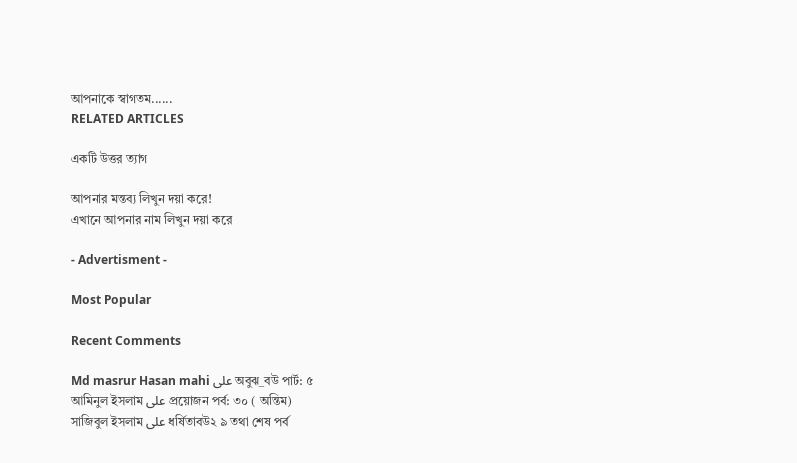আপনাকে স্বাগতম......
RELATED ARTICLES

একটি উত্তর ত্যাগ

আপনার মন্তব্য লিখুন দয়া করে!
এখানে আপনার নাম লিখুন দয়া করে

- Advertisment -

Most Popular

Recent Comments

Md masrur Hasan mahi على অবুঝ_বউ পার্ট: ৫
আমিনুল ইসলাম على প্রয়োজন পর্ব: ৩০ ( অন্তিম)
সাজিবুল ইসলাম على ধর্ষিতাবউ২ ৯ তথা শেষ পর্ব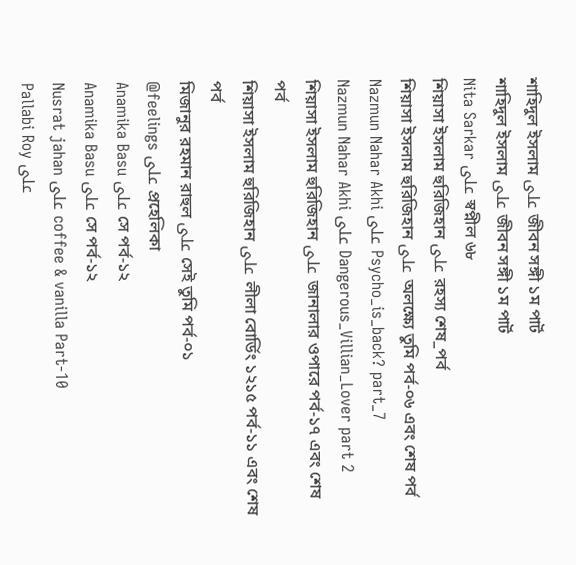শাহিদুল ইসলাম على জীবন সঙ্গী ১ম পার্ট
শাহিদুল ইসলাম على জীবন সঙ্গী ১ম পার্ট
Nita Sarkar على স্বপ্নীল ৬৮
শিয়াসা ইসলাম হুরিজিহান على রহস্য শেষ_পর্ব
শিয়াসা ইসলাম হুরিজিহান على অলক্ষ্যে তুমি পর্ব-০৬ এবং শেষ পর্ব
Nazmun Nahar Akhi على Psycho_is_back? part_7
Nazmun Nahar Akhi على Dangerous_Villian_Lover part 2
শিয়াসা ইসলাম হুরিজিহান على জানালার ওপারে পর্ব-১৭ এবং শেষ পর্ব
শিয়াসা ইসলাম হুরিজিহান على লীলা বোর্ডিং ১২১৫ পর্ব-১১ এবং শেষ পর্ব
মিজানুর রহমান রাহুল على সেই তুমি পর্ব-০১
@feelings على প্রহেলিকা
Anamika Basu على সে পর্ব-১২
Anamika Basu على সে পর্ব-১২
Nusrat jahan على coffee & vanilla Part-10
Pallabi Roy على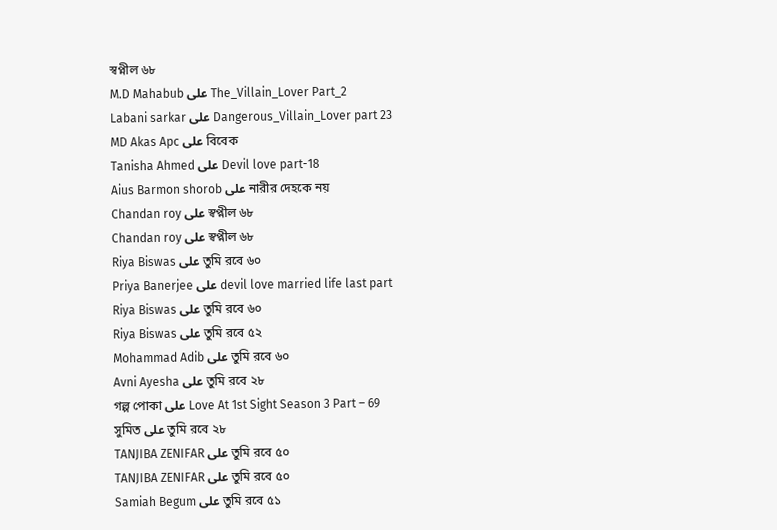স্বপ্নীল ৬৮
M.D Mahabub على The_Villain_Lover Part_2
Labani sarkar على Dangerous_Villain_Lover part 23
MD Akas Apc على বিবেক
Tanisha Ahmed على Devil love part-18
Aius Barmon shorob على নারীর দেহকে নয়
Chandan roy على স্বপ্নীল ৬৮
Chandan roy على স্বপ্নীল ৬৮
Riya Biswas على তুমি রবে ৬০
Priya Banerjee على devil love married life last part
Riya Biswas على তুমি রবে ৬০
Riya Biswas على তুমি রবে ৫২
Mohammad Adib على তুমি রবে ৬০
Avni Ayesha على তুমি রবে ২৮
গল্প পোকা على Love At 1st Sight Season 3 Part – 69
সুমিত على তুমি রবে ২৮
TANJIBA ZENIFAR على তুমি রবে ৫০
TANJIBA ZENIFAR على তুমি রবে ৫০
Samiah Begum على তুমি রবে ৫১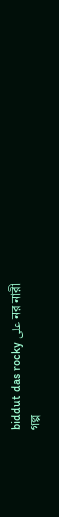biddut das rocky على নর নারী
গল্প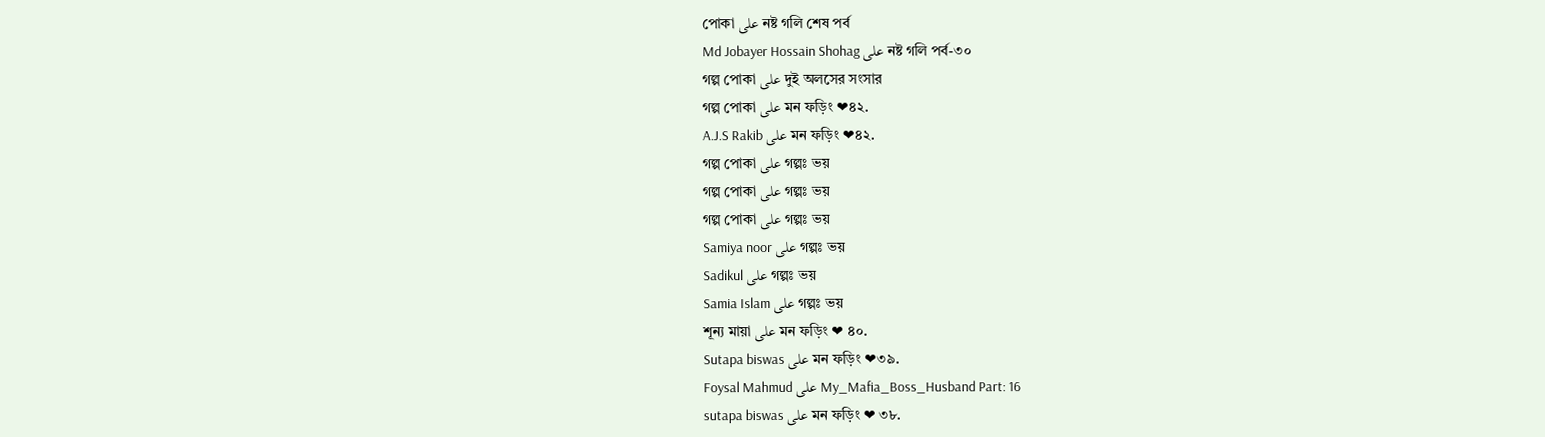পোকা على নষ্ট গলি শেষ পর্ব
Md Jobayer Hossain Shohag على নষ্ট গলি পর্ব-৩০
গল্প পোকা على দুই অলসের সংসার
গল্প পোকা على মন ফড়িং ❤৪২.
A.J.S Rakib على মন ফড়িং ❤৪২.
গল্প পোকা على গল্পঃ ভয়
গল্প পোকা على গল্পঃ ভয়
গল্প পোকা على গল্পঃ ভয়
Samiya noor على গল্পঃ ভয়
Sadikul على গল্পঃ ভয়
Samia Islam على গল্পঃ ভয়
শূন্য মায়া على মন ফড়িং ❤ ৪০.
Sutapa biswas على মন ফড়িং ❤৩৯.
Foysal Mahmud على My_Mafia_Boss_Husband Part: 16
sutapa biswas على মন ফড়িং ❤ ৩৮.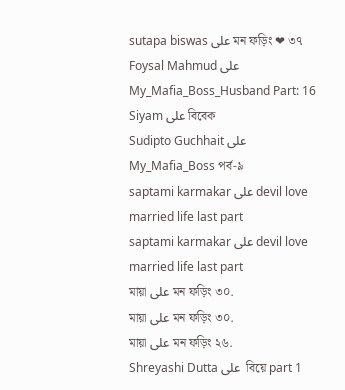sutapa biswas على মন ফড়িং ❤ ৩৭
Foysal Mahmud على My_Mafia_Boss_Husband Part: 16
Siyam على বিবেক
Sudipto Guchhait على My_Mafia_Boss পর্ব-৯
saptami karmakar على devil love married life last part
saptami karmakar على devil love married life last part
মায়া على মন ফড়িং ৩০.
মায়া على মন ফড়িং ৩০.
মায়া على মন ফড়িং ২৬.
Shreyashi Dutta على  বিয়ে part 1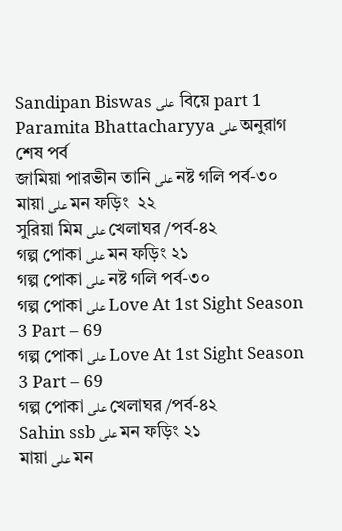Sandipan Biswas على  বিয়ে part 1
Paramita Bhattacharyya على অনুরাগ শেষ পর্ব
জামিয়া পারভীন তানি على নষ্ট গলি পর্ব-৩০
মায়া على মন ফড়িং  ২২
সুরিয়া মিম على খেলাঘর /পর্ব-৪২
গল্প পোকা على মন ফড়িং ২১
গল্প পোকা على নষ্ট গলি পর্ব-৩০
গল্প পোকা على Love At 1st Sight Season 3 Part – 69
গল্প পোকা على Love At 1st Sight Season 3 Part – 69
গল্প পোকা على খেলাঘর /পর্ব-৪২
Sahin ssb على মন ফড়িং ২১
মায়া على মন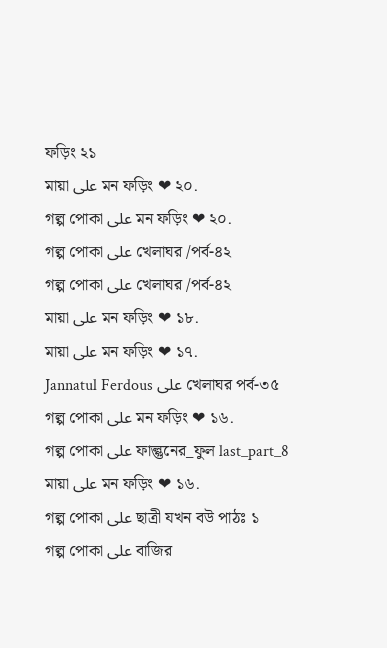ফড়িং ২১
মায়া على মন ফড়িং ❤ ২০.
গল্প পোকা على মন ফড়িং ❤ ২০.
গল্প পোকা على খেলাঘর /পর্ব-৪২
গল্প পোকা على খেলাঘর /পর্ব-৪২
মায়া على মন ফড়িং ❤ ১৮.
মায়া على মন ফড়িং ❤ ১৭.
Jannatul Ferdous على খেলাঘর পর্ব-৩৫
গল্প পোকা على মন ফড়িং ❤ ১৬.
গল্প পোকা على ফাল্গুনের_ফুল last_part_8
মায়া على মন ফড়িং ❤ ১৬.
গল্প পোকা على ছাত্রী যখন বউ পাঠঃ ১
গল্প পোকা على বাজির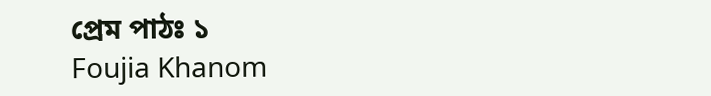প্রেম পাঠঃ ১
Foujia Khanom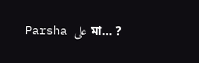Parsha على মা… ?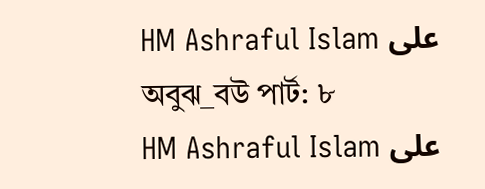HM Ashraful Islam على অবুঝ_বউ পার্ট: ৮
HM Ashraful Islam على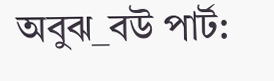অবুঝ_বউ পার্ট: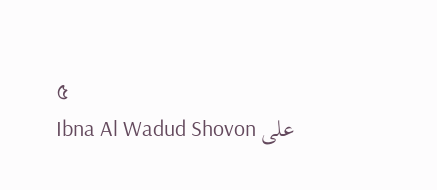৫
Ibna Al Wadud Shovon على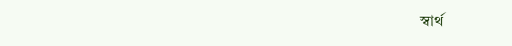স্বার্থ